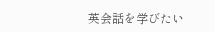英会話を学びたい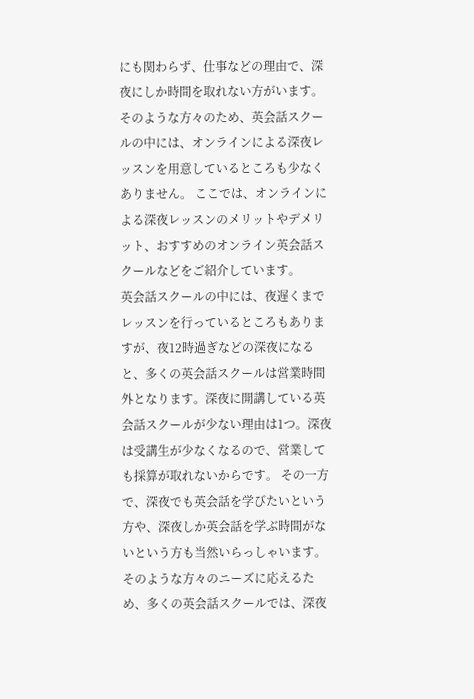にも関わらず、仕事などの理由で、深夜にしか時間を取れない方がいます。そのような方々のため、英会話スクールの中には、オンラインによる深夜レッスンを用意しているところも少なくありません。 ここでは、オンラインによる深夜レッスンのメリットやデメリット、おすすめのオンライン英会話スクールなどをご紹介しています。
英会話スクールの中には、夜遅くまでレッスンを行っているところもありますが、夜12時過ぎなどの深夜になると、多くの英会話スクールは営業時間外となります。深夜に開講している英会話スクールが少ない理由は1つ。深夜は受講生が少なくなるので、営業しても採算が取れないからです。 その一方で、深夜でも英会話を学びたいという方や、深夜しか英会話を学ぶ時間がないという方も当然いらっしゃいます。そのような方々のニーズに応えるため、多くの英会話スクールでは、深夜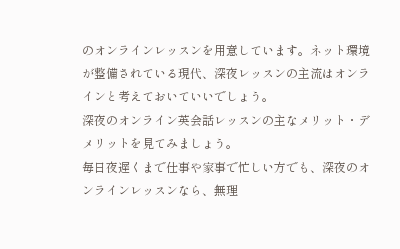のオンラインレッスンを用意しています。ネット環境が整備されている現代、深夜レッスンの主流はオンラインと考えておいていいでしょう。
深夜のオンライン英会話レッスンの主なメリット・デメリットを見てみましょう。
毎日夜遅くまで仕事や家事で忙しい方でも、深夜のオンラインレッスンなら、無理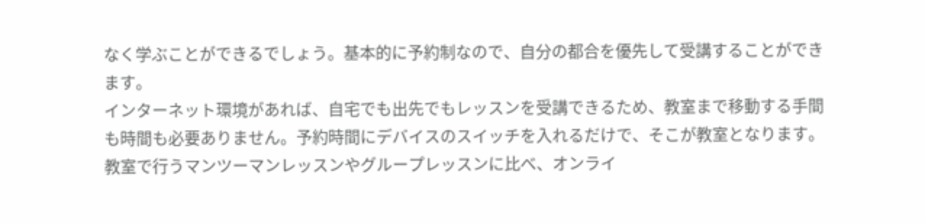なく学ぶことができるでしょう。基本的に予約制なので、自分の都合を優先して受講することができます。
インターネット環境があれば、自宅でも出先でもレッスンを受講できるため、教室まで移動する手間も時間も必要ありません。予約時間にデバイスのスイッチを入れるだけで、そこが教室となります。
教室で行うマンツーマンレッスンやグループレッスンに比べ、オンライ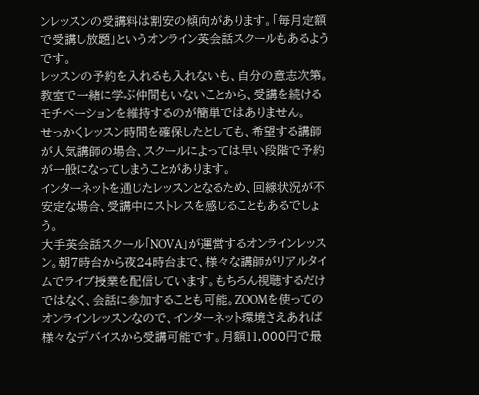ンレッスンの受講料は割安の傾向があります。「毎月定額で受講し放題」というオンライン英会話スクールもあるようです。
レッスンの予約を入れるも入れないも、自分の意志次第。教室で一緒に学ぶ仲間もいないことから、受講を続けるモチベーションを維持するのが簡単ではありません。
せっかくレッスン時間を確保したとしても、希望する講師が人気講師の場合、スクールによっては早い段階で予約が一般になってしまうことがあります。
インターネットを通じたレッスンとなるため、回線状況が不安定な場合、受講中にストレスを感じることもあるでしょう。
大手英会話スクール「NOVA」が運営するオンラインレッスン。朝7時台から夜24時台まで、様々な講師がリアルタイムでライブ授業を配信しています。もちろん視聴するだけではなく、会話に参加することも可能。ZOOMを使ってのオンラインレッスンなので、インターネット環境さえあれば様々なデバイスから受講可能です。月額11,000円で最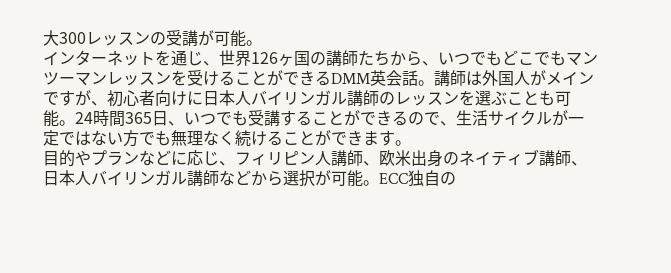大300レッスンの受講が可能。
インターネットを通じ、世界126ヶ国の講師たちから、いつでもどこでもマンツーマンレッスンを受けることができるDMM英会話。講師は外国人がメインですが、初心者向けに日本人バイリンガル講師のレッスンを選ぶことも可能。24時間365日、いつでも受講することができるので、生活サイクルが一定ではない方でも無理なく続けることができます。
目的やプランなどに応じ、フィリピン人講師、欧米出身のネイティブ講師、日本人バイリンガル講師などから選択が可能。ECC独自の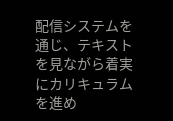配信システムを通じ、テキストを見ながら着実にカリキュラムを進め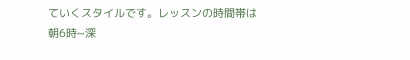ていくスタイルです。レッスンの時間帯は朝6時~深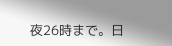夜26時まで。日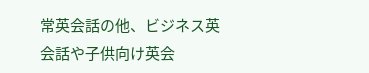常英会話の他、ビジネス英会話や子供向け英会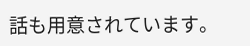話も用意されています。